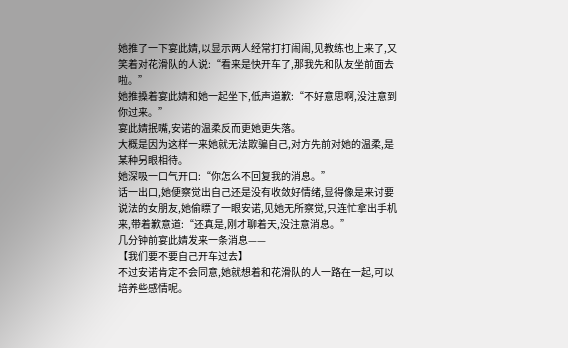她推了一下宴此婧,以显示两人经常打打闹闹,见教练也上来了,又笑着对花滑队的人说:“看来是快开车了,那我先和队友坐前面去啦。”
她推搡着宴此婧和她一起坐下,低声道歉:“不好意思啊,没注意到你过来。”
宴此婧抿嘴,安诺的温柔反而更她更失落。
大概是因为这样一来她就无法欺骗自己,对方先前对她的温柔,是某种另眼相待。
她深吸一口气开口:“你怎么不回复我的消息。”
话一出口,她便察觉出自己还是没有收敛好情绪,显得像是来讨要说法的女朋友,她偷瞟了一眼安诺,见她无所察觉,只连忙拿出手机来,带着歉意道:“还真是,刚才聊着天,没注意消息。”
几分钟前宴此婧发来一条消息——
【我们要不要自己开车过去】
不过安诺肯定不会同意,她就想着和花滑队的人一路在一起,可以培养些感情呢。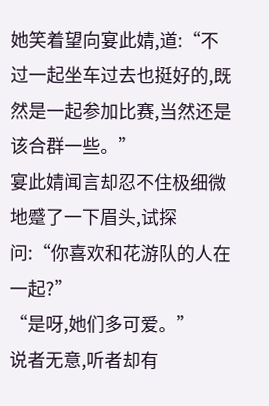她笑着望向宴此婧,道:“不过一起坐车过去也挺好的,既然是一起参加比赛,当然还是该合群一些。”
宴此婧闻言却忍不住极细微地蹙了一下眉头,试探问:“你喜欢和花游队的人在一起?”
“是呀,她们多可爱。”
说者无意,听者却有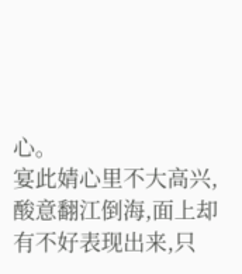心。
宴此婧心里不大高兴,酸意翻江倒海,面上却有不好表现出来,只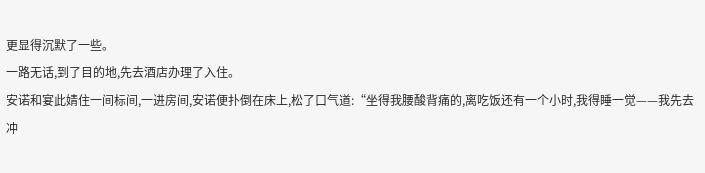更显得沉默了一些。
一路无话,到了目的地,先去酒店办理了入住。
安诺和宴此婧住一间标间,一进房间,安诺便扑倒在床上,松了口气道:“坐得我腰酸背痛的,离吃饭还有一个小时,我得睡一觉——我先去冲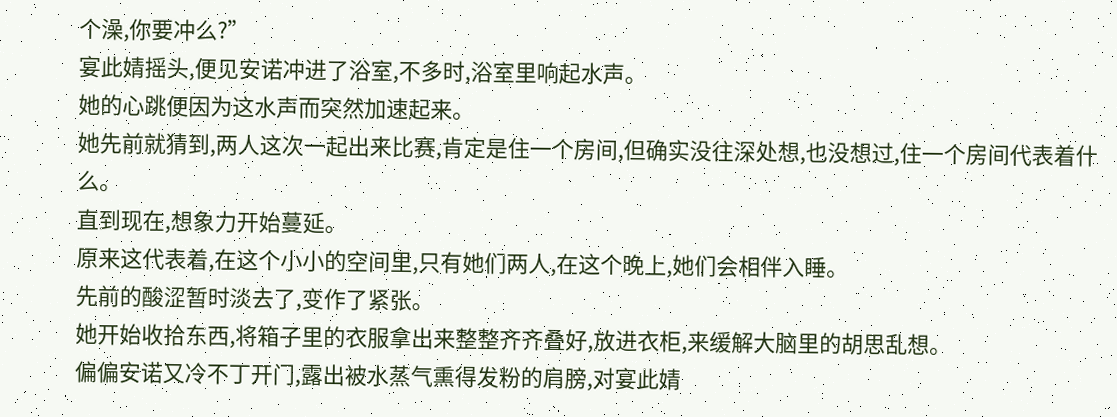个澡,你要冲么?”
宴此婧摇头,便见安诺冲进了浴室,不多时,浴室里响起水声。
她的心跳便因为这水声而突然加速起来。
她先前就猜到,两人这次一起出来比赛,肯定是住一个房间,但确实没往深处想,也没想过,住一个房间代表着什么。
直到现在,想象力开始蔓延。
原来这代表着,在这个小小的空间里,只有她们两人,在这个晚上,她们会相伴入睡。
先前的酸涩暂时淡去了,变作了紧张。
她开始收拾东西,将箱子里的衣服拿出来整整齐齐叠好,放进衣柜,来缓解大脑里的胡思乱想。
偏偏安诺又冷不丁开门,露出被水蒸气熏得发粉的肩膀,对宴此婧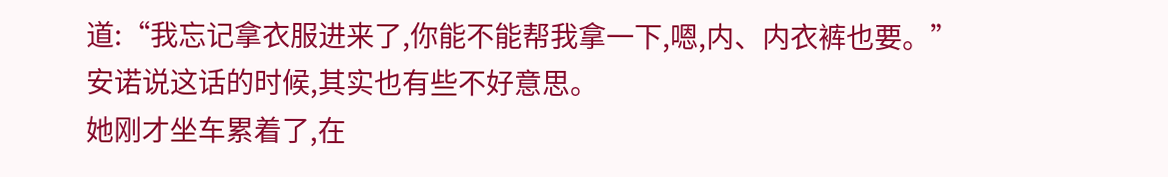道:“我忘记拿衣服进来了,你能不能帮我拿一下,嗯,内、内衣裤也要。”
安诺说这话的时候,其实也有些不好意思。
她刚才坐车累着了,在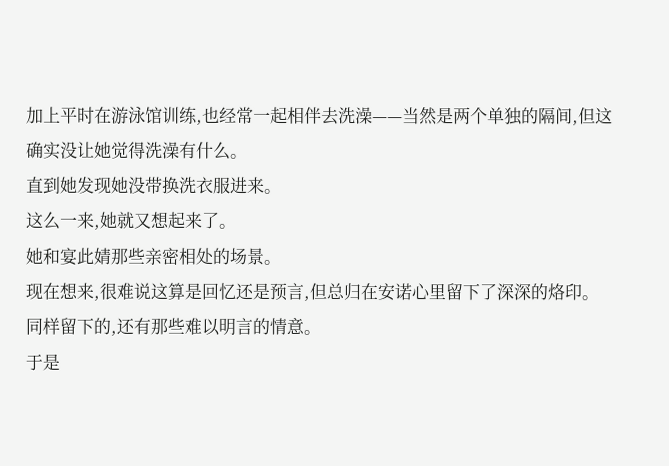加上平时在游泳馆训练,也经常一起相伴去洗澡——当然是两个单独的隔间,但这确实没让她觉得洗澡有什么。
直到她发现她没带换洗衣服进来。
这么一来,她就又想起来了。
她和宴此婧那些亲密相处的场景。
现在想来,很难说这算是回忆还是预言,但总归在安诺心里留下了深深的烙印。
同样留下的,还有那些难以明言的情意。
于是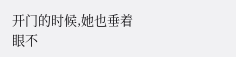开门的时候,她也垂着眼不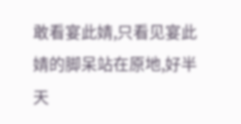敢看宴此婧,只看见宴此婧的脚呆站在原地,好半天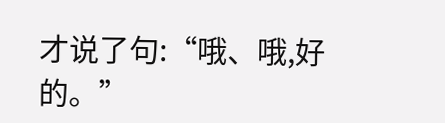才说了句:“哦、哦,好的。”